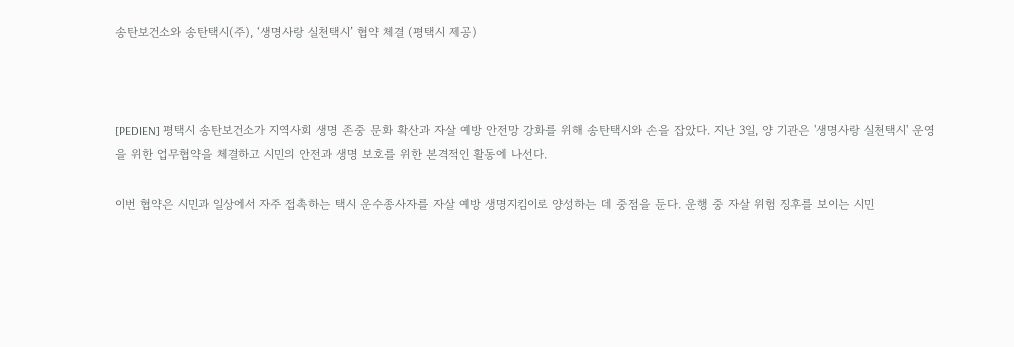송탄보건소와 송탄택시(주), ‘생명사랑 실천택시’ 협약 체결 (평택시 제공)



[PEDIEN] 평택시 송탄보건소가 지역사회 생명 존중 문화 확산과 자살 예방 안전망 강화를 위해 송탄택시와 손을 잡았다. 지난 3일, 양 기관은 '생명사랑 실천택시' 운영을 위한 업무협약을 체결하고 시민의 안전과 생명 보호를 위한 본격적인 활동에 나선다.

이번 협약은 시민과 일상에서 자주 접촉하는 택시 운수종사자를 자살 예방 생명지킴이로 양성하는 데 중점을 둔다. 운행 중 자살 위험 징후를 보이는 시민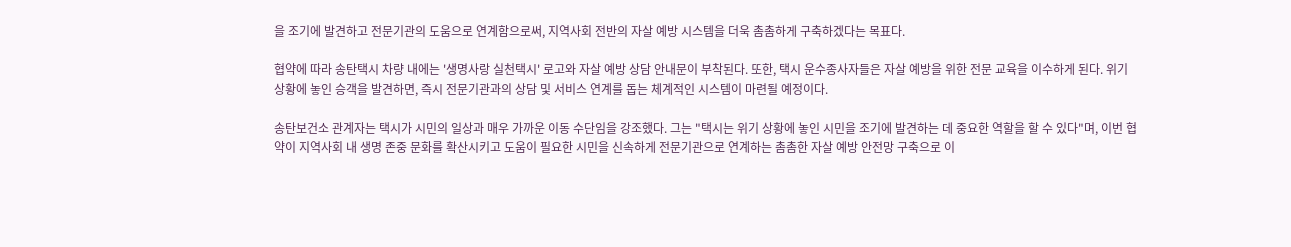을 조기에 발견하고 전문기관의 도움으로 연계함으로써, 지역사회 전반의 자살 예방 시스템을 더욱 촘촘하게 구축하겠다는 목표다.

협약에 따라 송탄택시 차량 내에는 '생명사랑 실천택시' 로고와 자살 예방 상담 안내문이 부착된다. 또한, 택시 운수종사자들은 자살 예방을 위한 전문 교육을 이수하게 된다. 위기 상황에 놓인 승객을 발견하면, 즉시 전문기관과의 상담 및 서비스 연계를 돕는 체계적인 시스템이 마련될 예정이다.

송탄보건소 관계자는 택시가 시민의 일상과 매우 가까운 이동 수단임을 강조했다. 그는 "택시는 위기 상황에 놓인 시민을 조기에 발견하는 데 중요한 역할을 할 수 있다"며, 이번 협약이 지역사회 내 생명 존중 문화를 확산시키고 도움이 필요한 시민을 신속하게 전문기관으로 연계하는 촘촘한 자살 예방 안전망 구축으로 이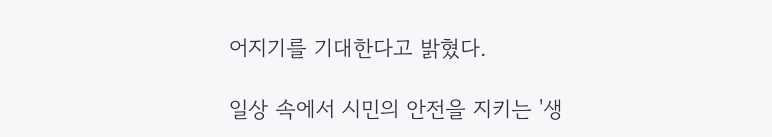어지기를 기대한다고 밝혔다.

일상 속에서 시민의 안전을 지키는 '생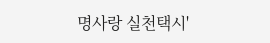명사랑 실천택시'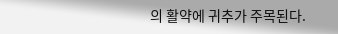의 활약에 귀추가 주목된다.